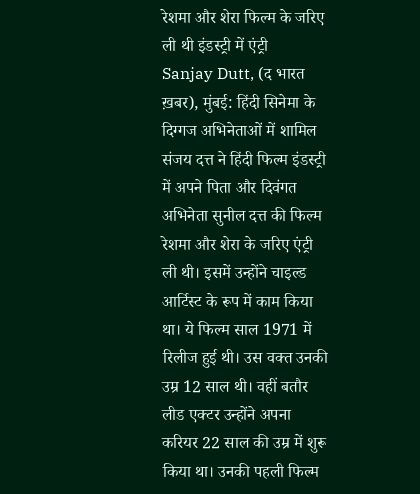रेशमा और शेरा फिल्म के जरिए ली थी इंडस्ट्री में एंट्री
Sanjay Dutt, (द भारत ख़बर), मुंबई: हिंदी सिनेमा के दिग्गज अभिनेताओं में शामिल संजय दत्त ने हिंदी फिल्म इंडस्ट्री में अपने पिता और दिवंगत अभिनेता सुनील दत्त की फिल्म रेशमा और शेरा के जरिए एंट्री ली थी। इसमें उन्होंने चाइल्ड आर्टिस्ट के रूप में काम किया था। ये फिल्म साल 1971 में रिलीज हुई थी। उस वक्त उनकी उम्र 12 साल थी। वहीं बतौर लीड एक्टर उन्होंने अपना करियर 22 साल की उम्र में शुरू किया था। उनकी पहली फिल्म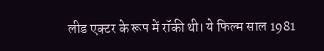लीड एक्टर के रूप में रॉकी थी। ये फिल्म साल 1981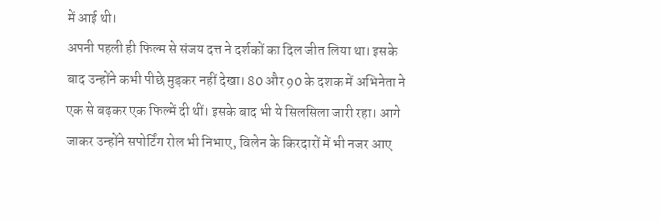में आई थी।
अपनी पहली ही फिल्म से संजय दत्त ने दर्शकों का दिल जीत लिया था। इसके बाद उन्होंने कभी पीछे मुड़कर नहीं देखा। 80 और 90 के दशक में अभिनेता ने एक से बढ़कर एक फिल्में दी थीं। इसके बाद भी ये सिलसिला जारी रहा। आगे जाकर उन्होंने सपोर्टिंग रोल भी निभाए, विलेन के किरदारों में भी नजर आए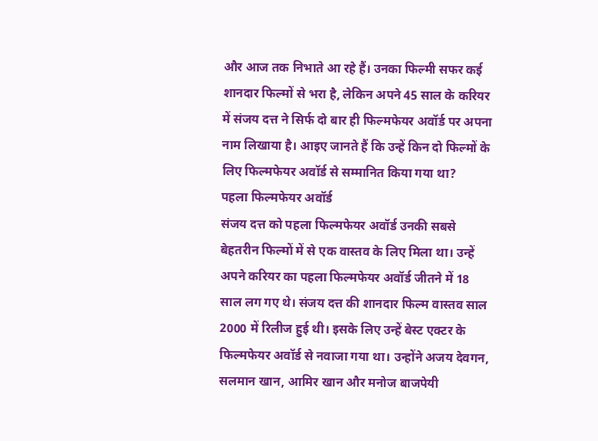और आज तक निभाते आ रहे हैं। उनका फिल्मी सफर कई शानदार फिल्मों से भरा है, लेकिन अपने 45 साल के करियर में संजय दत्त ने सिर्फ दो बार ही फिल्मफेयर अवॉर्ड पर अपना नाम लिखाया है। आइए जानते हैं कि उन्हें किन दो फिल्मों के लिए फिल्मफेयर अवॉर्ड से सम्मानित किया गया था?
पहला फिल्मफेयर अवॉर्ड
संजय दत्त को पहला फिल्मफेयर अवॉर्ड उनकी सबसे बेहतरीन फिल्मों में से एक वास्तव के लिए मिला था। उन्हें अपने करियर का पहला फिल्मफेयर अवॉर्ड जीतने में 18 साल लग गए थे। संजय दत्त की शानदार फिल्म वास्तव साल 2000 में रिलीज हुई थी। इसके लिए उन्हें बेस्ट एक्टर के फिल्मफेयर अवॉर्ड से नवाजा गया था। उन्होंने अजय देवगन, सलमान खान, आमिर खान और मनोज बाजपेयी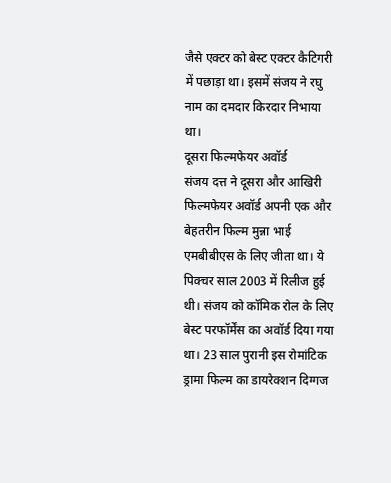जैसे एक्टर को बेस्ट एक्टर कैटिगरी में पछाड़ा था। इसमें संजय ने रघु नाम का दमदार किरदार निभाया था।
दूसरा फिल्मफेयर अवॉर्ड
संजय दत्त ने दूसरा और आखिरी फिल्मफेयर अवॉर्ड अपनी एक और बेहतरीन फिल्म मुन्ना भाई एमबीबीएस के लिए जीता था। ये पिक्चर साल 2003 में रिलीज हुई थी। संजय को कॉमिक रोल के लिए बेस्ट परफॉर्मेंस का अवॉर्ड दिया गया था। 23 साल पुरानी इस रोमांटिक ड्रामा फिल्म का डायरेक्शन दिग्गज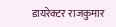डायरेक्टर राजकुमार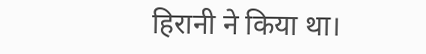हिरानी ने किया था।